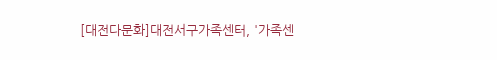[대전다문화]대전서구가족센터, '가족센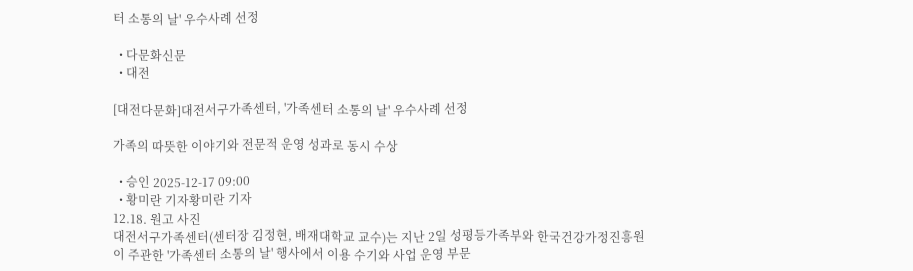터 소통의 날' 우수사례 선정

  • 다문화신문
  • 대전

[대전다문화]대전서구가족센터, '가족센터 소통의 날' 우수사례 선정

가족의 따뜻한 이야기와 전문적 운영 성과로 동시 수상

  • 승인 2025-12-17 09:00
  • 황미란 기자황미란 기자
12.18. 원고 사진
대전서구가족센터(센터장 김정현, 배재대학교 교수)는 지난 2일 성평등가족부와 한국건강가정진흥원이 주관한 '가족센터 소통의 날' 행사에서 이용 수기와 사업 운영 부문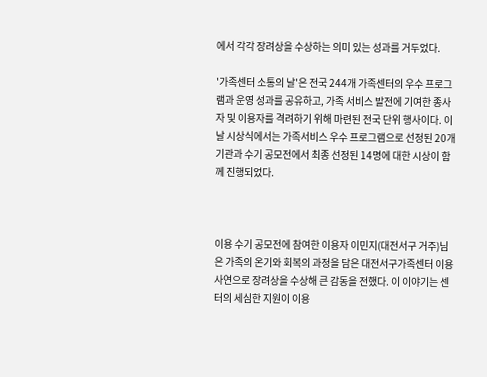에서 각각 장려상을 수상하는 의미 있는 성과를 거두었다.

'가족센터 소통의 날'은 전국 244개 가족센터의 우수 프로그램과 운영 성과를 공유하고, 가족 서비스 발전에 기여한 종사자 및 이용자를 격려하기 위해 마련된 전국 단위 행사이다. 이날 시상식에서는 가족서비스 우수 프로그램으로 선정된 20개 기관과 수기 공모전에서 최종 선정된 14명에 대한 시상이 함께 진행되었다.



이용 수기 공모전에 참여한 이용자 이민지(대전서구 거주)님은 가족의 온기와 회복의 과정을 담은 대전서구가족센터 이용 사연으로 장려상을 수상해 큰 감동을 전했다. 이 이야기는 센터의 세심한 지원이 이용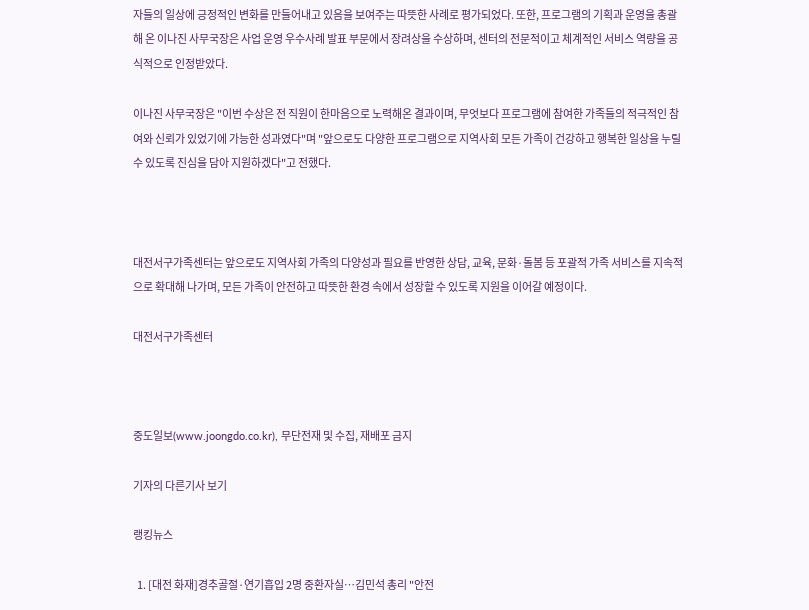자들의 일상에 긍정적인 변화를 만들어내고 있음을 보여주는 따뜻한 사례로 평가되었다. 또한, 프로그램의 기획과 운영을 총괄해 온 이나진 사무국장은 사업 운영 우수사례 발표 부문에서 장려상을 수상하며, 센터의 전문적이고 체계적인 서비스 역량을 공식적으로 인정받았다.

이나진 사무국장은 "이번 수상은 전 직원이 한마음으로 노력해온 결과이며, 무엇보다 프로그램에 참여한 가족들의 적극적인 참여와 신뢰가 있었기에 가능한 성과였다"며 "앞으로도 다양한 프로그램으로 지역사회 모든 가족이 건강하고 행복한 일상을 누릴 수 있도록 진심을 담아 지원하겠다"고 전했다.



대전서구가족센터는 앞으로도 지역사회 가족의 다양성과 필요를 반영한 상담, 교육, 문화·돌봄 등 포괄적 가족 서비스를 지속적으로 확대해 나가며, 모든 가족이 안전하고 따뜻한 환경 속에서 성장할 수 있도록 지원을 이어갈 예정이다.

대전서구가족센터



중도일보(www.joongdo.co.kr), 무단전재 및 수집, 재배포 금지

기자의 다른기사 보기

랭킹뉴스

  1. [대전 화재]경추골절·연기흡입 2명 중환자실…김민석 총리 "안전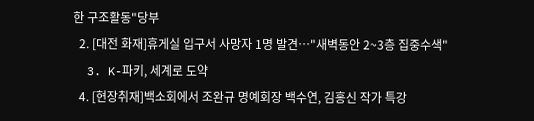한 구조활동"당부
  2. [대전 화재]휴게실 입구서 사망자 1명 발견…"새벽동안 2~3층 집중수색"
  3. K-파키, 세계로 도약
  4. [현장취재]백소회에서 조완규 명예회장 백수연, 김홍신 작가 특강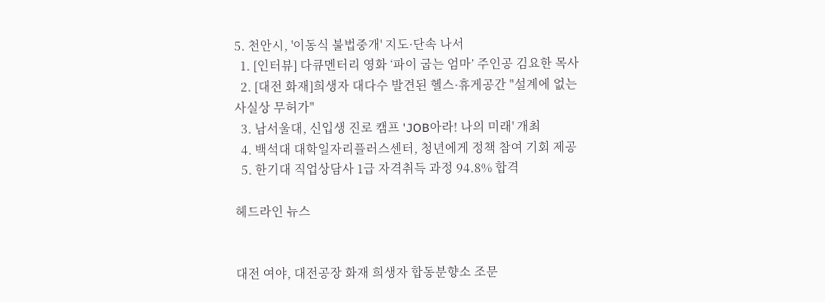5. 천안시, '이동식 불법중개' 지도·단속 나서
  1. [인터뷰] 다큐멘터리 영화 ‘파이 굽는 엄마’ 주인공 김요한 목사
  2. [대전 화재]희생자 대다수 발견된 헬스·휴게공간 "설계에 없는 사실상 무허가"
  3. 남서울대, 신입생 진로 캠프 'JOB아라! 나의 미래' 개최
  4. 백석대 대학일자리플러스센터, 청년에게 정책 참여 기회 제공
  5. 한기대 직업상담사 1급 자격취득 과정 94.8% 합격

헤드라인 뉴스


대전 여야, 대전공장 화재 희생자 합동분향소 조문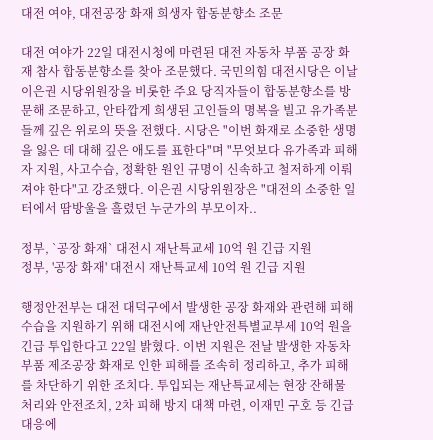대전 여야, 대전공장 화재 희생자 합동분향소 조문

대전 여야가 22일 대전시청에 마련된 대전 자동차 부품 공장 화재 참사 합동분향소를 찾아 조문했다. 국민의힘 대전시당은 이날 이은권 시당위원장을 비롯한 주요 당직자들이 합동분향소를 방문해 조문하고, 안타깝게 희생된 고인들의 명복을 빌고 유가족분들께 깊은 위로의 뜻을 전했다. 시당은 "이번 화재로 소중한 생명을 잃은 데 대해 깊은 애도를 표한다"며 "무엇보다 유가족과 피해자 지원, 사고수습, 정확한 원인 규명이 신속하고 철저하게 이뤄져야 한다"고 강조했다. 이은권 시당위원장은 "대전의 소중한 일터에서 땀방울을 흘렸던 누군가의 부모이자..

정부, `공장 화재` 대전시 재난특교세 10억 원 긴급 지원
정부, '공장 화재' 대전시 재난특교세 10억 원 긴급 지원

행정안전부는 대전 대덕구에서 발생한 공장 화재와 관련해 피해 수습을 지원하기 위해 대전시에 재난안전특별교부세 10억 원을 긴급 투입한다고 22일 밝혔다. 이번 지원은 전날 발생한 자동차부품 제조공장 화재로 인한 피해를 조속히 정리하고, 추가 피해를 차단하기 위한 조치다. 투입되는 재난특교세는 현장 잔해물 처리와 안전조치, 2차 피해 방지 대책 마련, 이재민 구호 등 긴급 대응에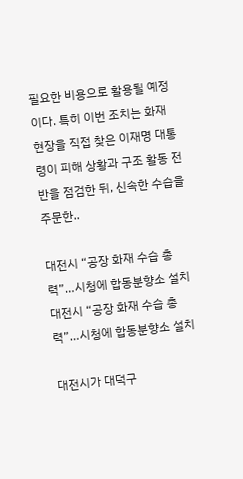필요한 비용으로 활용될 예정이다. 특히 이번 조치는 화재 현장을 직접 찾은 이재명 대통령이 피해 상황과 구조 활동 전반을 점검한 뒤, 신속한 수습을 주문한..

대전시 “공장 화재 수습 총력”…시청에 합동분향소 설치
대전시 “공장 화재 수습 총력”…시청에 합동분향소 설치

대전시가 대덕구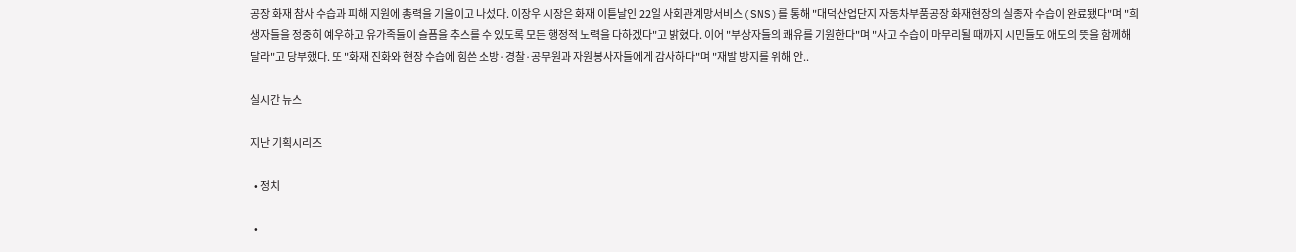공장 화재 참사 수습과 피해 지원에 총력을 기울이고 나섰다. 이장우 시장은 화재 이튿날인 22일 사회관계망서비스(SNS)를 통해 "대덕산업단지 자동차부품공장 화재현장의 실종자 수습이 완료됐다"며 "희생자들을 정중히 예우하고 유가족들이 슬픔을 추스를 수 있도록 모든 행정적 노력을 다하겠다"고 밝혔다. 이어 "부상자들의 쾌유를 기원한다"며 "사고 수습이 마무리될 때까지 시민들도 애도의 뜻을 함께해달라"고 당부했다. 또 "화재 진화와 현장 수습에 힘쓴 소방·경찰·공무원과 자원봉사자들에게 감사하다"며 "재발 방지를 위해 안..

실시간 뉴스

지난 기획시리즈

  • 정치

  •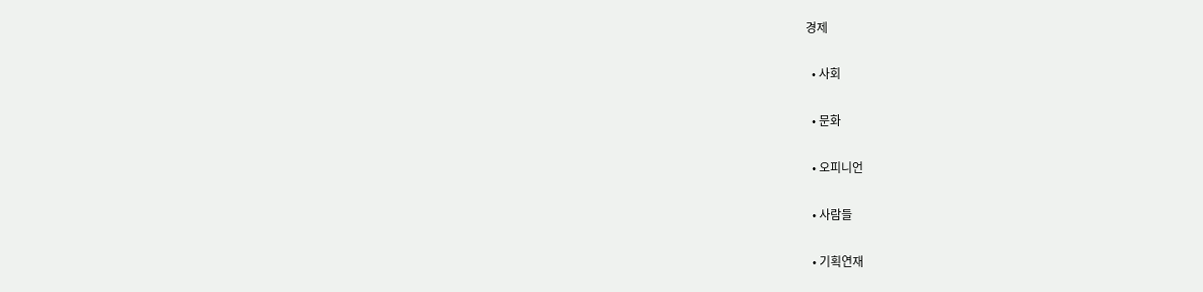경제

  • 사회

  • 문화

  • 오피니언

  • 사람들

  • 기획연재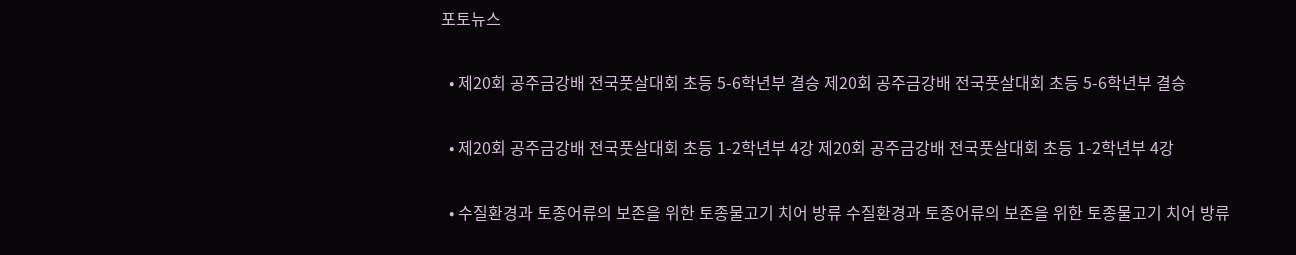포토뉴스

  • 제20회 공주금강배 전국풋살대회 초등 5-6학년부 결승 제20회 공주금강배 전국풋살대회 초등 5-6학년부 결승

  • 제20회 공주금강배 전국풋살대회 초등 1-2학년부 4강 제20회 공주금강배 전국풋살대회 초등 1-2학년부 4강

  • 수질환경과 토종어류의 보존을 위한 토종물고기 치어 방류 수질환경과 토종어류의 보존을 위한 토종물고기 치어 방류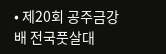• 제20회 공주금강배 전국풋살대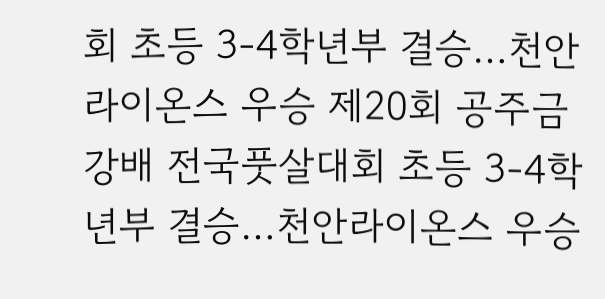회 초등 3-4학년부 결승…천안라이온스 우승 제20회 공주금강배 전국풋살대회 초등 3-4학년부 결승…천안라이온스 우승